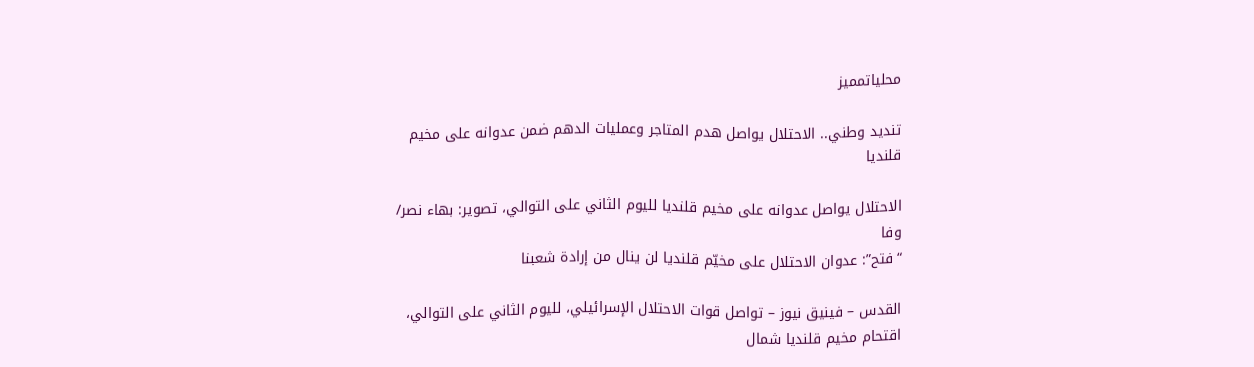محلياتمميز

تنديد وطني.. الاحتلال يواصل هدم المتاجر وعمليات الدهم ضمن عدوانه على مخيم قلنديا

الاحتلال يواصل عدوانه على مخيم قلنديا لليوم الثاني على التوالي، تصوير: بهاء نصر/ وفا
“فتح”: عدوان الاحتلال على مخيّم قلنديا لن ينال من إرادة شعبنا

القدس – فينيق نيوز – تواصل قوات الاحتلال الإسرائيلي، لليوم الثاني على التوالي، اقتحام مخيم قلنديا شمال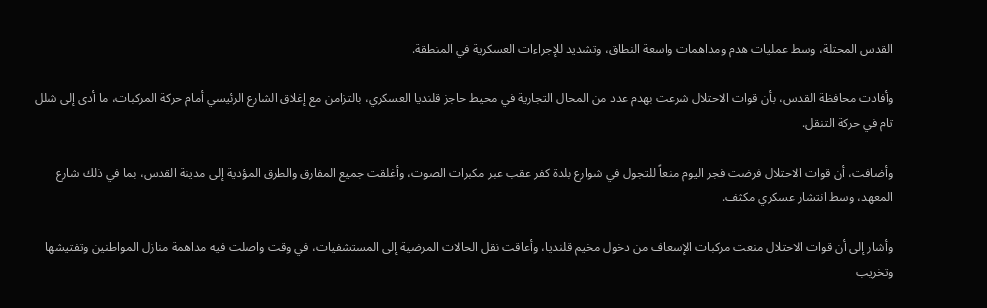القدس المحتلة، وسط عمليات هدم ومداهمات واسعة النطاق، وتشديد للإجراءات العسكرية في المنطقة.

وأفادت محافظة القدس، بأن قوات الاحتلال شرعت بهدم عدد من المحال التجارية في محيط حاجز قلنديا العسكري، بالتزامن مع إغلاق الشارع الرئيسي أمام حركة المركبات، ما أدى إلى شلل تام في حركة التنقل.

وأضافت، أن قوات الاحتلال فرضت فجر اليوم منعاً للتجول في شوارع بلدة كفر عقب عبر مكبرات الصوت، وأغلقت جميع المفارق والطرق المؤدية إلى مدينة القدس، بما في ذلك شارع المعهد، وسط انتشار عسكري مكثف.

وأشار إلى أن قوات الاحتلال منعت مركبات الإسعاف من دخول مخيم قلنديا، وأعاقت نقل الحالات المرضية إلى المستشفيات، في وقت واصلت فيه مداهمة منازل المواطنين وتفتيشها وتخريب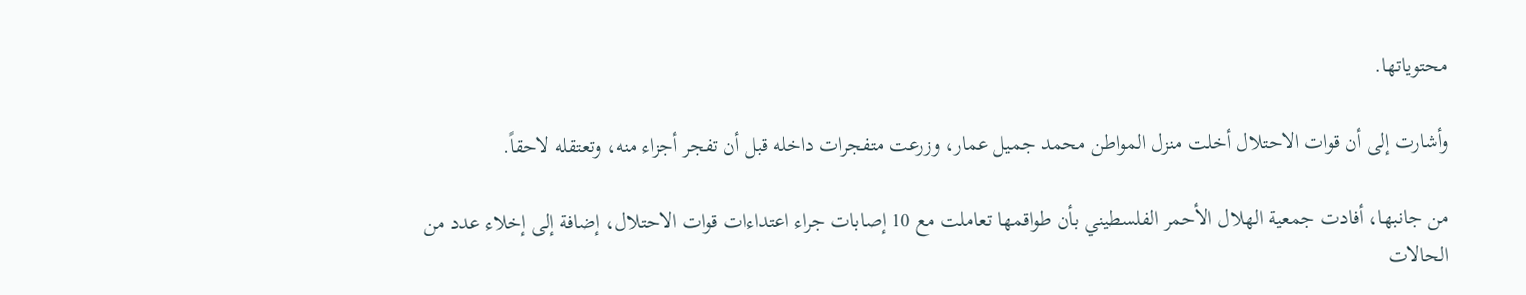محتوياتها.

وأشارت إلى أن قوات الاحتلال أخلت منزل المواطن محمد جميل عمار، وزرعت متفجرات داخله قبل أن تفجر أجزاء منه، وتعتقله لاحقاً.

من جانبها، أفادت جمعية الهلال الأحمر الفلسطيني بأن طواقمها تعاملت مع 10 إصابات جراء اعتداءات قوات الاحتلال، إضافة إلى إخلاء عدد من الحالات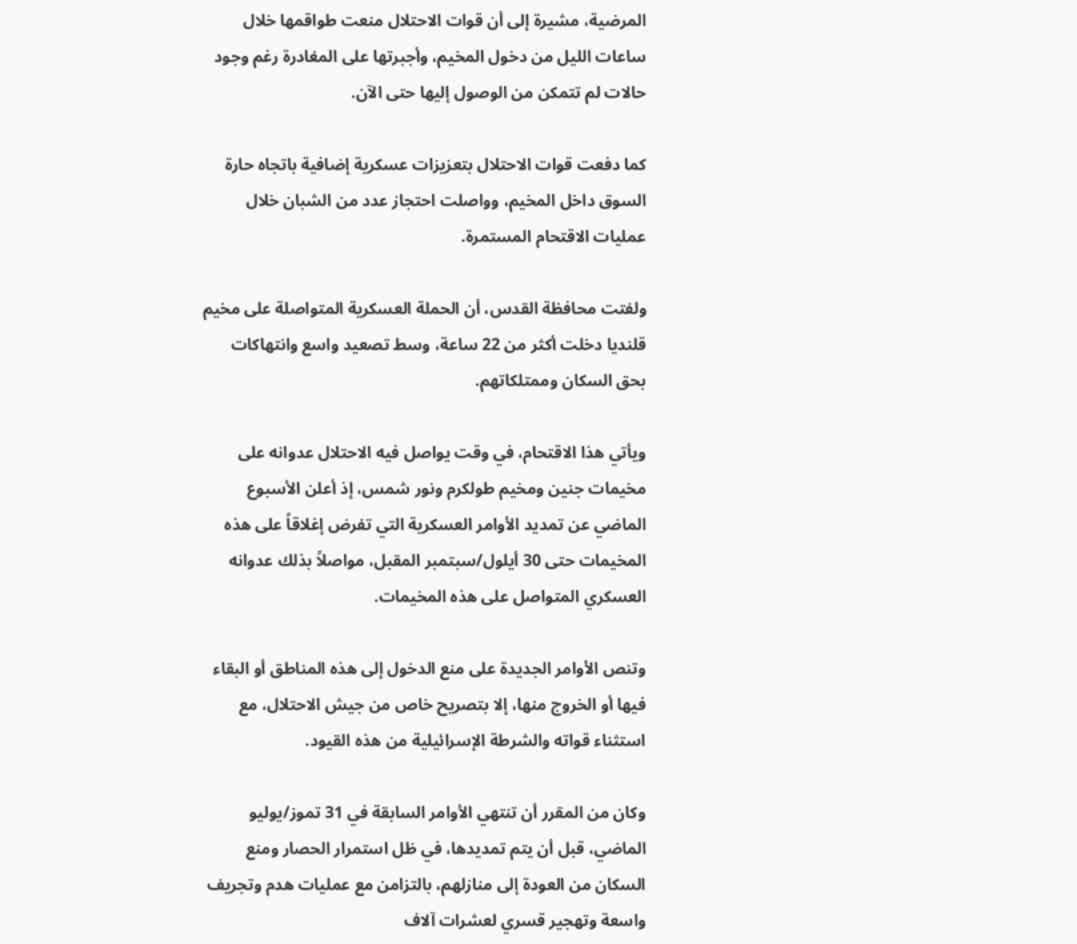المرضية، مشيرة إلى أن قوات الاحتلال منعت طواقمها خلال ساعات الليل من دخول المخيم، وأجبرتها على المغادرة رغم وجود حالات لم تتمكن من الوصول إليها حتى الآن.

كما دفعت قوات الاحتلال بتعزيزات عسكرية إضافية باتجاه حارة السوق داخل المخيم، وواصلت احتجاز عدد من الشبان خلال عمليات الاقتحام المستمرة.

ولفتت محافظة القدس، أن الحملة العسكرية المتواصلة على مخيم قلنديا دخلت أكثر من 22 ساعة، وسط تصعيد واسع وانتهاكات بحق السكان وممتلكاتهم.

ويأتي هذا الاقتحام، في وقت يواصل فيه الاحتلال عدوانه على مخيمات جنين ومخيم طولكرم ونور شمس، إذ أعلن الأسبوع الماضي عن تمديد الأوامر العسكرية التي تفرض إغلاقاً على هذه المخيمات حتى 30 أيلول/سبتمبر المقبل، مواصلاً بذلك عدوانه العسكري المتواصل على هذه المخيمات.

وتنص الأوامر الجديدة على منع الدخول إلى هذه المناطق أو البقاء فيها أو الخروج منها، إلا بتصريح خاص من جيش الاحتلال، مع استثناء قواته والشرطة الإسرائيلية من هذه القيود.

وكان من المقرر أن تنتهي الأوامر السابقة في 31 تموز/يوليو الماضي، قبل أن يتم تمديدها، في ظل استمرار الحصار ومنع السكان من العودة إلى منازلهم، بالتزامن مع عمليات هدم وتجريف واسعة وتهجير قسري لعشرات آلاف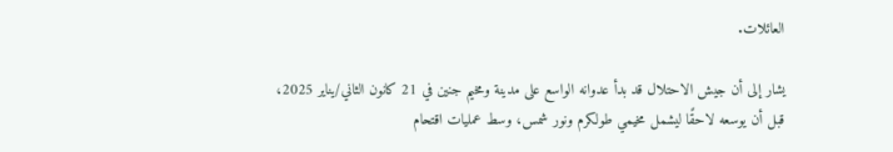العائلات.

يشار إلى أن جيش الاحتلال قد بدأ عدوانه الواسع على مدينة ومخيم جنين في 21 كانون الثاني/يناير 2025، قبل أن يوسعه لاحقًا ليشمل مخيمي طولكرم ونور شمس، وسط عمليات اقتحام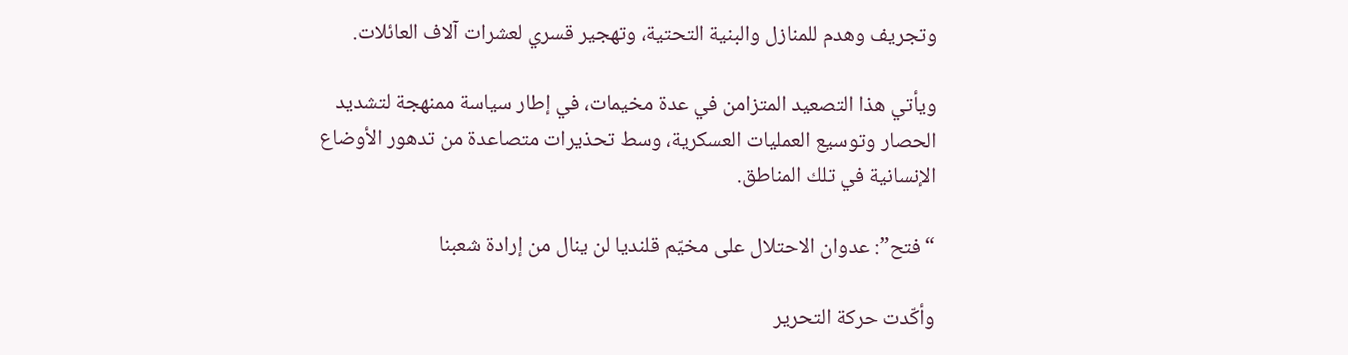وتجريف وهدم للمنازل والبنية التحتية، وتهجير قسري لعشرات آلاف العائلات.

ويأتي هذا التصعيد المتزامن في عدة مخيمات، في إطار سياسة ممنهجة لتشديد الحصار وتوسيع العمليات العسكرية، وسط تحذيرات متصاعدة من تدهور الأوضاع الإنسانية في تلك المناطق.

“فتح”: عدوان الاحتلال على مخيّم قلنديا لن ينال من إرادة شعبنا

وأكّدت حركة التحرير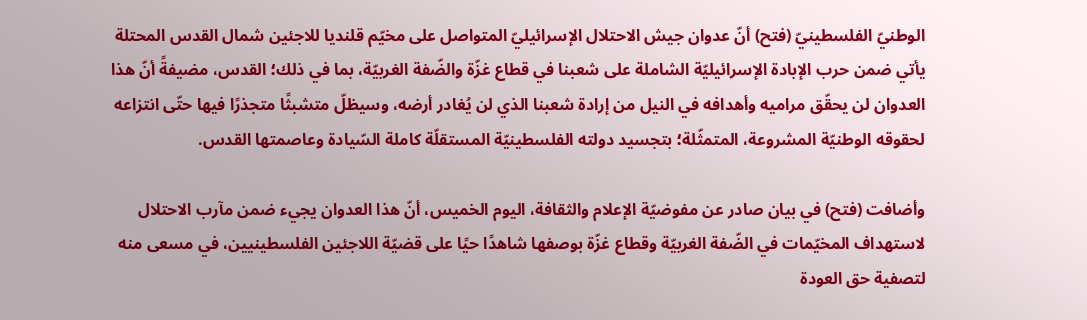الوطنيّ الفلسطينيّ (فتح) أنّ عدوان جيش الاحتلال الإسرائيليّ المتواصل على مخيّم قلنديا للاجئين شمال القدس المحتلة يأتي ضمن حرب الإبادة الإسرائيليّة الشاملة على شعبنا في قطاع غزّة والضّفة الغربيّة، بما في ذلك؛ القدس، مضيفةً أنّ هذا العدوان لن يحقّق مراميه وأهدافه في النيل من إرادة شعبنا الذي لن يُغادر أرضه، وسيظلّ متشبثًا متجذرًا فيها حتّى انتزاعه لحقوقه الوطنيّة المشروعة، المتمثّلة؛ بتجسيد دولته الفلسطينيّة المستقلّة كاملة السّيادة وعاصمتها القدس.

وأضافت (فتح) في بيان صادر عن مفوضيّة الإعلام والثقافة، اليوم الخميس، أنّ هذا العدوان يجيء ضمن مآرب الاحتلال لاستهداف المخيّمات في الضّفة الغربيّة وقطاع غزّة بوصفها شاهدًا حيًا على قضيّة اللاجئين الفلسطينيين، في مسعى منه لتصفية حق العودة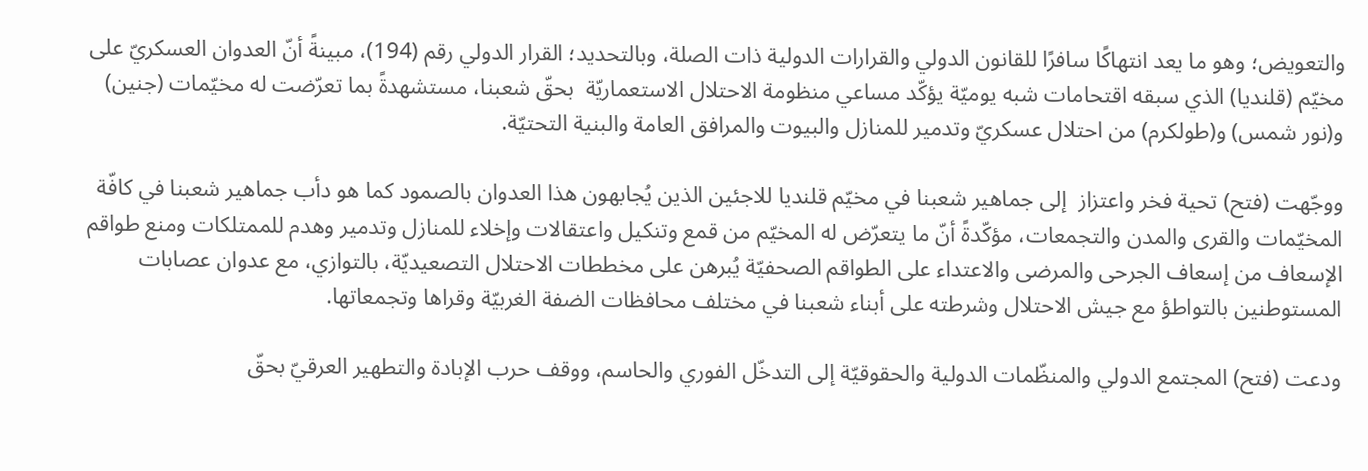والتعويض؛ وهو ما يعد انتهاكًا سافرًا للقانون الدولي والقرارات الدولية ذات الصلة، وبالتحديد؛ القرار الدولي رقم (194)، مبينةً أنّ العدوان العسكريّ على مخيّم (قلنديا) الذي سبقه اقتحامات شبه يوميّة يؤكّد مساعي منظومة الاحتلال الاستعماريّة  بحقّ شعبنا، مستشهدةً بما تعرّضت له مخيّمات (جنين) و(نور شمس) و(طولكرم) من احتلال عسكريّ وتدمير للمنازل والبيوت والمرافق العامة والبنية التحتيّة.

ووجّهت (فتح) تحية فخر واعتزاز  إلى جماهير شعبنا في مخيّم قلنديا للاجئين الذين يُجابهون هذا العدوان بالصمود كما هو دأب جماهير شعبنا في كافّة المخيّمات والقرى والمدن والتجمعات، مؤكّدةً أنّ ما يتعرّض له المخيّم من قمع وتنكيل واعتقالات وإخلاء للمنازل وتدمير وهدم للممتلكات ومنع طواقم الإسعاف من إسعاف الجرحى والمرضى والاعتداء على الطواقم الصحفيّة يُبرهن على مخططات الاحتلال التصعيديّة، بالتوازي، مع عدوان عصابات المستوطنين بالتواطؤ مع جيش الاحتلال وشرطته على أبناء شعبنا في مختلف محافظات الضفة الغربيّة وقراها وتجمعاتها.

ودعت (فتح) المجتمع الدولي والمنظّمات الدولية والحقوقيّة إلى التدخّل الفوري والحاسم، ووقف حرب الإبادة والتطهير العرقيّ بحقّ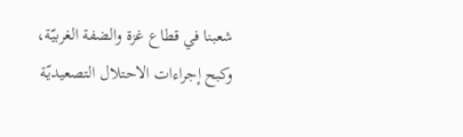شعبنا في قطاع غزة والضفة الغربيّة، وكبح إجراءات الاحتلال التصعيديّة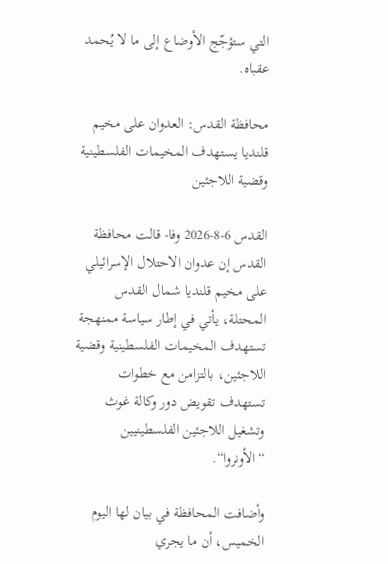التي ستؤجّج الأوضاع إلى ما لا يُحمد عقباه.

محافظة القدس: العدوان على مخيم قلنديا يستهدف المخيمات الفلسطينية وقضية اللاجئين

القدس 6-8-2026 وفا- قالت محافظة القدس إن عدوان الاحتلال الإسرائيلي على مخيم قلنديا شمال القدس المحتلة، يأتي في إطار سياسة ممنهجة تستهدف المخيمات الفلسطينية وقضية اللاجئين، بالتزامن مع خطوات تستهدف تقويض دور وكالة غوث وتشغيل اللاجئين الفلسطينيين “الأونروا“.

وأضافت المحافظة في بيان لها اليوم الخميس، أن ما يجري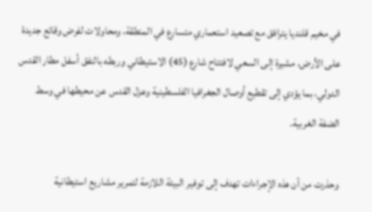في مخيم قلنديا يترافق مع تصعيد استعماري متسارع في المنطقة، ومحاولات لفرض وقائع جديدة على الأرض، مشيرة إلى السعي لافتتاح شارع (45) الاستيطاني وربطه بالنفق أسفل مطار القدس الدولي، بما يؤدي إلى تقطيع أوصال الجغرافيا الفلسطينية وعزل القدس عن محيطها في وسط الضفة الغربية.

وحذرت من أن هذه الإجراءات تهدف إلى توفير البيئة اللازمة لتمرير مشاريع استيطانية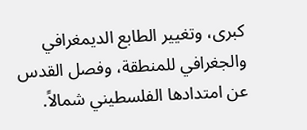كبرى، وتغيير الطابع الديمغرافي والجغرافي للمنطقة، وفصل القدس عن امتدادها الفلسطيني شمالاً.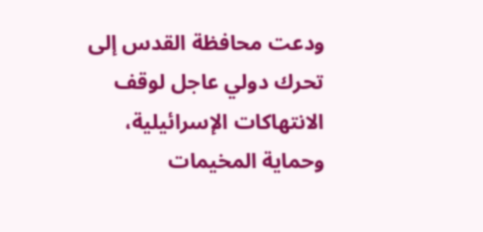ودعت محافظة القدس إلى تحرك دولي عاجل لوقف الانتهاكات الإسرائيلية، وحماية المخيمات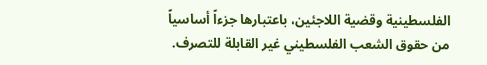الفلسطينية وقضية اللاجئين، باعتبارها جزءاً أساسياً من حقوق الشعب الفلسطيني غير القابلة للتصرف.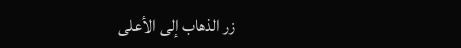زر الذهاب إلى الأعلى